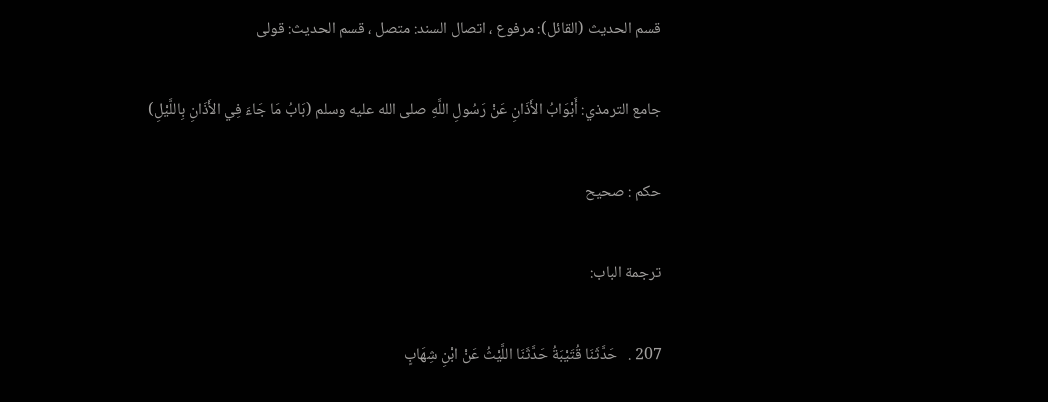قسم الحديث (القائل): مرفوع ، اتصال السند: متصل ، قسم الحديث: قولی

جامع الترمذي: أَبْوَابُ الأَذَانِ عَنْ رَسُولِ اللَّهِ صلى الله عليه وسلم (بَابُ مَا جَاءَ فِي الأَذَانِ بِاللَّيْلِ)

حکم : صحیح

ترجمة الباب:

207 .   حَدَّثَنَا قُتَيْبَةُ حَدَّثَنَا اللَّيْثُ عَنْ ابْنِ شِهَابٍ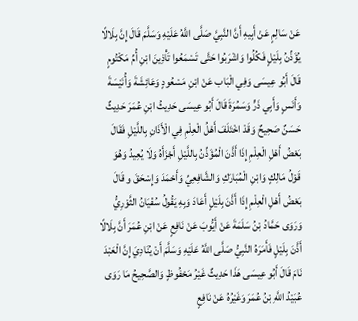عَنْ سَالِمٍ عَنْ أَبِيهِ أَنَّ النَّبِيَّ صَلَّى اللَّهُ عَلَيْهِ وَسَلَّمَ قَالَ إِنَّ بِلَالًا يُؤَذِّنُ بِلَيْلٍ فَكُلُوا وَاشْرَبُوا حَتَّى تَسْمَعُوا تَأْذِينَ ابْنِ أُمِّ مَكْتُومٍ قَالَ أَبُو عِيسَى وَفِي الْبَاب عَنْ ابْنِ مَسْعُودٍ وَعَائِشَةَ وَأُنَيْسَةَ وَأَنَسٍ وَأَبِي ذَرٍّ وَسَمُرَةَ قَالَ أَبُو عِيسَى حَدِيثُ ابْنِ عُمَرَ حَدِيثٌ حَسَنٌ صَحِيحٌ وَقَدْ اخْتَلَفَ أَهْلُ الْعِلْمِ فِي الْأَذَانِ بِاللَّيْلِ فَقَالَ بَعْضُ أَهْلِ الْعِلْمِ إِذَا أَذَّنَ الْمُؤَذِّنُ بِاللَّيْلِ أَجْزَأَهُ وَلَا يُعِيدُ وَهُوَ قَوْلُ مَالِكٍ وَابْنِ الْمُبَارَكِ وَالشَّافِعِيِّ وَأَحْمَدَ وَإِسْحَقَ و قَالَ بَعْضُ أَهْلِ الْعِلْمِ إِذَا أَذَّنَ بِلَيْلٍ أَعَادَ وَبِهِ يَقُولُ سُفْيَانُ الثَّوْرِيُّ وَرَوَى حَمَّادُ بْنُ سَلَمَةَ عَنْ أَيُّوبَ عَنْ نَافِعٍ عَنْ ابْنِ عُمَرَ أَنَّ بِلَالًا أَذَّنَ بِلَيْلٍ فَأَمَرَهُ النَّبِيُّ صَلَّى اللَّهُ عَلَيْهِ وَسَلَّمَ أَنْ يُنَادِيَ إِنَّ الْعَبْدَ نَامَ قَالَ أَبُو عِيسَى هَذَا حَدِيثٌ غَيْرُ مَحْفُوظٍ وَالصَّحِيحُ مَا رَوَى عُبَيْدُ اللَّهِ بْنُ عُمَرَ وَغَيْرُهُ عَنْ نَافِعٍ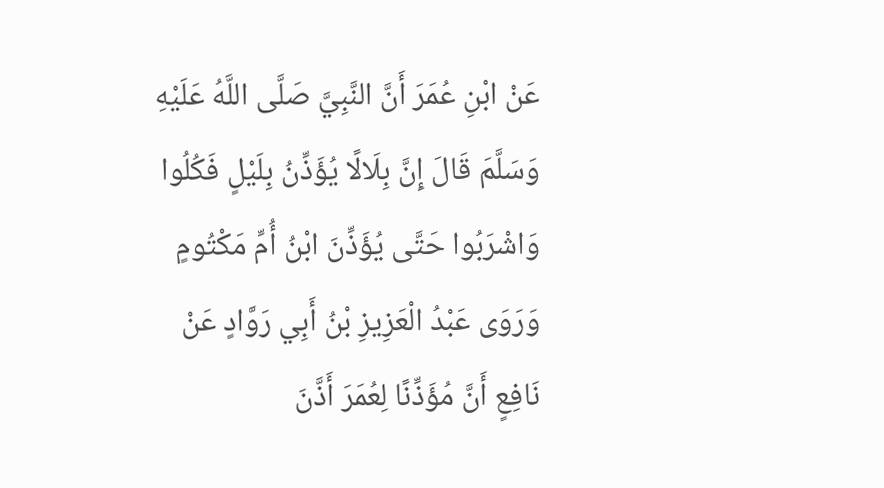عَنْ ابْنِ عُمَرَ أَنَّ النَّبِيَّ صَلَّى اللَّهُ عَلَيْهِ وَسَلَّمَ قَالَ إِنَّ بِلَالًا يُؤَذِّنُ بِلَيْلٍ فَكُلُوا وَاشْرَبُوا حَتَّى يُؤَذِّنَ ابْنُ أُمِّ مَكْتُومٍ وَرَوَى عَبْدُ الْعَزِيزِ بْنُ أَبِي رَوَّادٍ عَنْ نَافِعٍ أَنَّ مُؤَذِّنًا لِعُمَرَ أَذَّنَ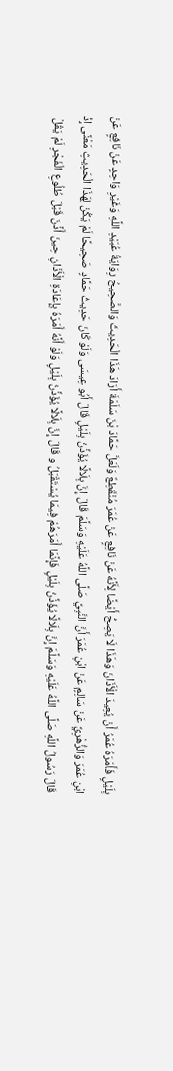بِلَيْلٍ فَأَمَرَهُ عُمَرُ أَنْ يُعِيدَ الْأَذَانَ وَهَذَا لَا يَصِحُّ أَيْضًا لِأَنَّهُ عَنْ نَافِعٍ عَنْ عُمَرَ مُنْقَطِعٌ وَلَعَلَّ حَمَّادَ بْنَ سَلَمَةَ أَرَادَ هَذَا الْحَدِيثَ وَالصَّحِيحُ رِوَايَةُ عُبَيْدِ اللَّهِ وَغَيْرِ وَاحِدٍ عَنْ نَافِعٍ عَنْ ابْنِ عُمَرَ وَالزُّهْرِيِّ عَنْ سَالِمٍ عَنْ ابْنِ عُمَرَ أَنَّ النَّبِيَّ صَلَّى اللَّهُ عَلَيْهِ وَسَلَّمَ قَالَ إِنَّ بِلَالًا يُؤَذِّنُ بِلَيْلٍ قَالَ أَبُو عِيسَى وَلَوْ كَانَ حَدِيثُ حَمَّادٍ صَحِيحًا لَمْ يَكُنْ لِهَذَا الْحَدِيثِ مَعْنًى إِذْ قَالَ رَسُولُ اللَّهِ صَلَّى اللَّهُ عَلَيْهِ وَسَلَّمَ إِنَّ بِلَالًا يُؤَذِّنُ بِلَيْلٍ فَإِنَّمَا أَمَرَهُمْ فِيمَا يُسْتَقْبَلُ و قَالَ إِنَّ بِلَالًا يُؤَذِّنُ بِلَيْلٍ وَلَوْ أَنَّهُ أَمَرَهُ بِإِعَادَةِ الْأَذَانِ حِينَ أَذَّنَ قَبْلَ طُلُوعِ الْفَجْرِ لَمْ يَقُلْ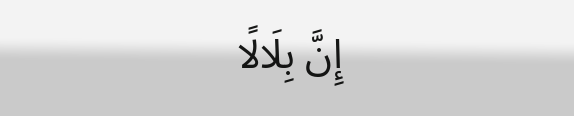إِنَّ بِلَالًا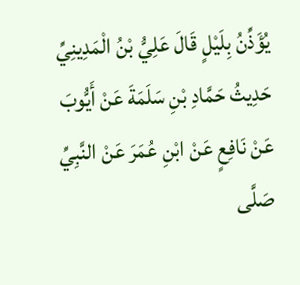يُؤَذِّنُ بِلَيْلٍ قَالَ عَلِيُّ بْنُ الْمَدِينِيِّ حَدِيثُ حَمَّادِ بْنِ سَلَمَةَ عَنْ أَيُّوبَ عَنْ نَافِعٍ عَنْ ابْنِ عُمَرَ عَنْ النَّبِيِّ صَلَّى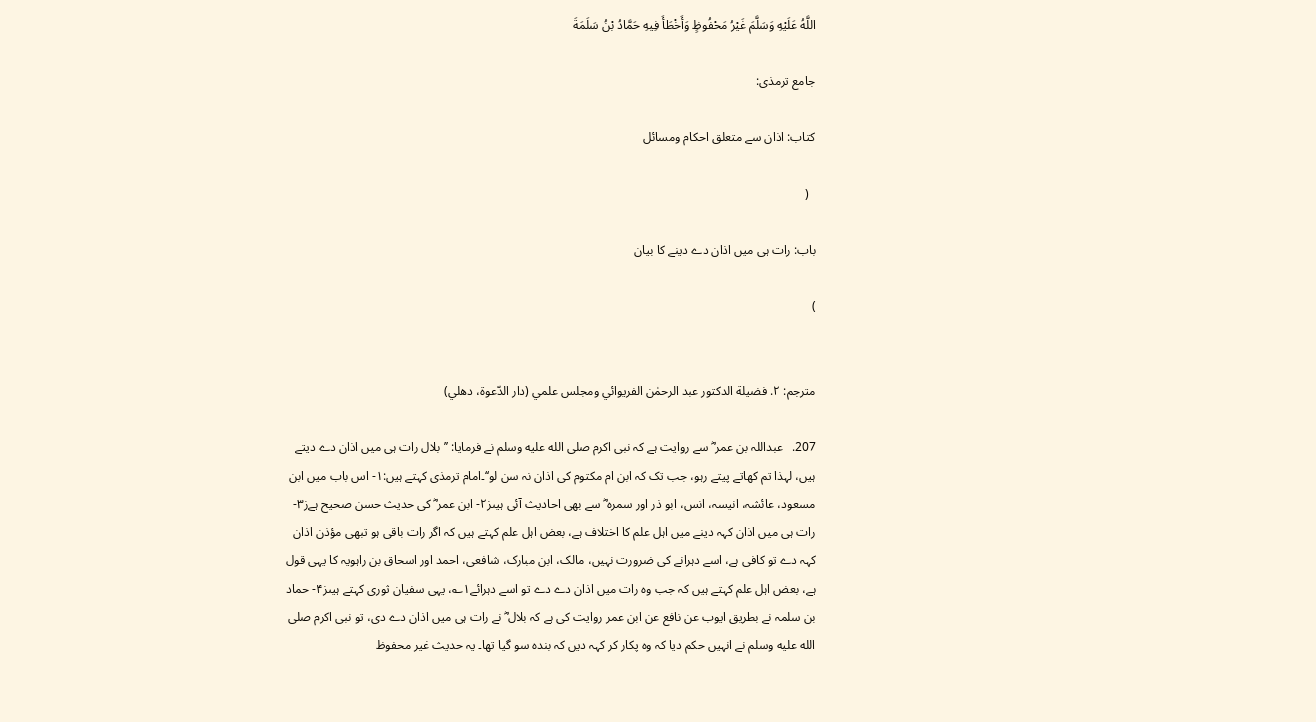اللَّهُ عَلَيْهِ وَسَلَّمَ غَيْرُ مَحْفُوظٍ وَأَخْطَأَ فِيهِ حَمَّادُ بْنُ سَلَمَةَ

جامع ترمذی:

كتاب: اذان سے متعلق احکام ومسائل

  (

باب: رات ہی میں اذان دے دینے کا بیان

)


مترجم: ٢. فضيلة الدكتور عبد الرحمٰن الفريوائي ومجلس علمي (دار الدّعوة، دهلي)

207.   عبداللہ بن عمر ؓ سے روایت ہے کہ نبی اکرم صلى الله عليه وسلم نے فرمایا: ’’بلال رات ہی میں اذان دے دیتے ہیں، لہذا تم کھاتے پیتے رہو، جب تک کہ ابن ام مکتوم کی اذان نہ سن لو‘‘۔امام ترمذی کہتے ہیں:۱- اس باب میں ابن مسعود، عائشہ، انیسہ، انس، ابو ذر اور سمرہ ؓ سے بھی احادیث آئی ہیںز۲- ابن عمر ؓ کی حدیث حسن صحیح ہےز۳- رات ہی میں اذان کہہ دینے میں اہل علم کا اختلاف ہے، بعض اہل علم کہتے ہیں کہ اگر رات باقی ہو تبھی مؤذن اذان کہہ دے تو کافی ہے، اسے دہرانے کی ضرورت نہیں، مالک، ابن مبارک، شافعی، احمد اور اسحاق بن راہویہ کا یہی قول ہے، بعض اہل علم کہتے ہیں کہ جب وہ رات میں اذان دے دے تو اسے دہرائے۱؎، یہی سفیان ثوری کہتے ہیںز۴- حماد بن سلمہ نے بطریق ایوب عن نافع عن ابن عمر روایت کی ہے کہ بلال ؓ نے رات ہی میں اذان دے دی، تو نبی اکرم صلى الله عليه وسلم نے انہیں حکم دیا کہ وہ پکار کر کہہ دیں کہ بندہ سو گیا تھا۔ یہ حدیث غیر محفوظ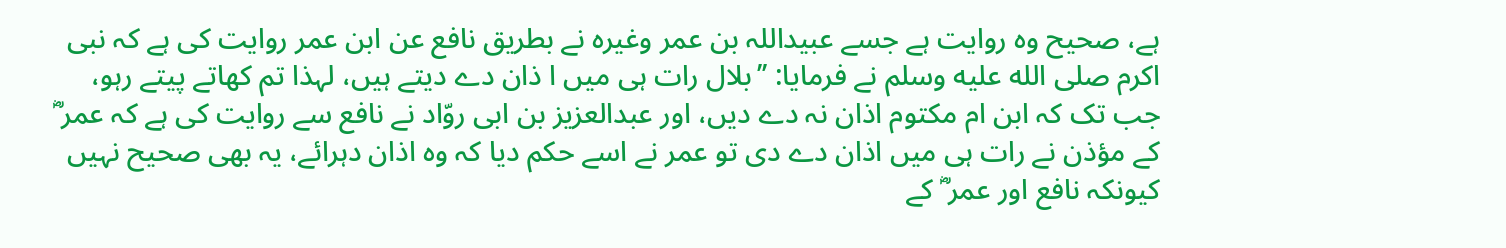ہے، صحیح وہ روایت ہے جسے عبیداللہ بن عمر وغیرہ نے بطریق نافع عن ابن عمر روایت کی ہے کہ نبی اکرم صلى الله عليه وسلم نے فرمایا: ’’بلال رات ہی میں ا ذان دے دیتے ہیں، لہذا تم کھاتے پیتے رہو، جب تک کہ ابن ام مکتوم اذان نہ دے دیں، اور عبدالعزیز بن ابی روّاد نے نافع سے روایت کی ہے کہ عمر ؓ کے مؤذن نے رات ہی میں اذان دے دی تو عمر نے اسے حکم دیا کہ وہ اذان دہرائے، یہ بھی صحیح نہیں کیونکہ نافع اور عمر ؓ کے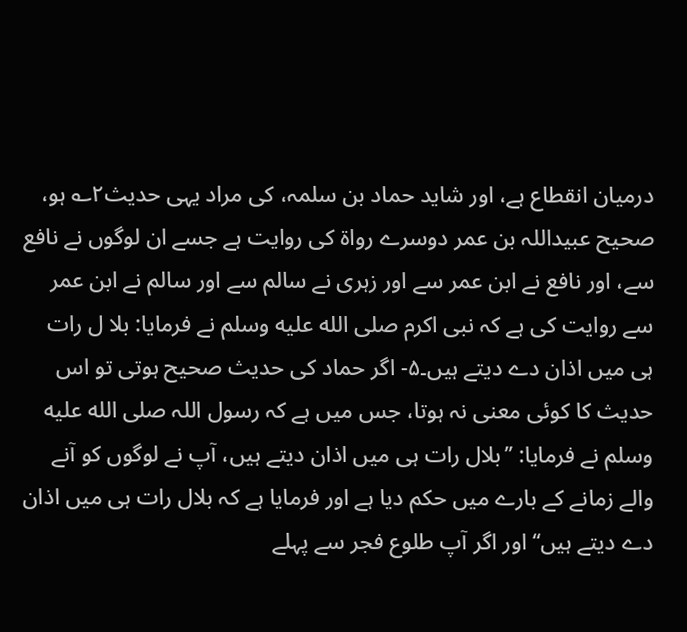درمیان انقطاع ہے، اور شاید حماد بن سلمہ، کی مراد یہی حدیث۲؎ ہو، صحیح عبیداللہ بن عمر دوسرے رواۃ کی روایت ہے جسے ان لوگوں نے نافع سے، اور نافع نے ابن عمر سے اور زہری نے سالم سے اور سالم نے ابن عمر سے روایت کی ہے کہ نبی اکرم صلى الله عليه وسلم نے فرمایا: بلا ل رات ہی میں اذان دے دیتے ہیں۔۵- اگر حماد کی حدیث صحیح ہوتی تو اس حدیث کا کوئی معنی نہ ہوتا، جس میں ہے کہ رسول اللہ صلى الله عليه وسلم نے فرمایا: ’’بلال رات ہی میں اذان دیتے ہیں، آپ نے لوگوں کو آنے والے زمانے کے بارے میں حکم دیا ہے اور فرمایا ہے کہ بلال رات ہی میں اذان دے دیتے ہیں‘‘ اور اگر آپ طلوع فجر سے پہلے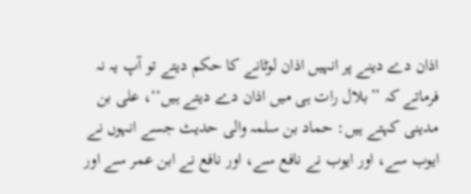اذان دے دینے پر انہیں اذان لوٹانے کا حکم دیتے تو آپ یہ نہ فرماتے کہ ’’بلال رات ہی میں اذان دے دیتے ہیں‘‘، علی بن مدینی کہتے ہیں: حماد بن سلمہ والی حدیث جسے انہوں نے ایوب سے، اور ایوب نے نافع سے، اور نافع نے ابن عمر سے اور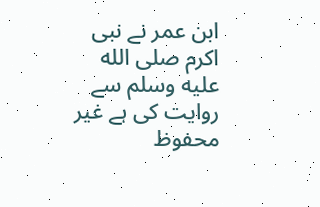ابن عمر نے نبی اکرم صلى الله عليه وسلم سے روایت کی ہے غیر محفوظ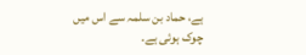ہے، حماد بن سلمہ سے اس میں چوک ہوئی ہے۔